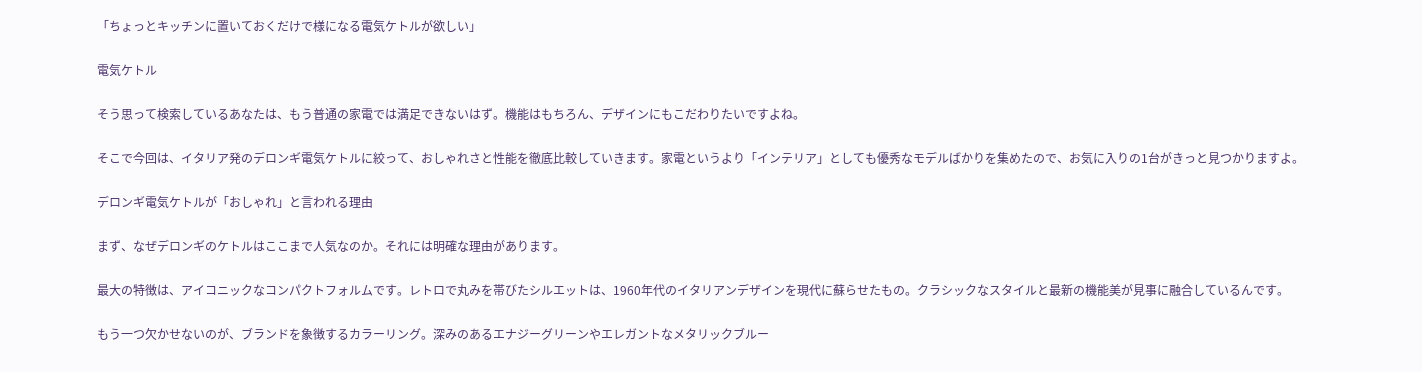「ちょっとキッチンに置いておくだけで様になる電気ケトルが欲しい」

電気ケトル

そう思って検索しているあなたは、もう普通の家電では満足できないはず。機能はもちろん、デザインにもこだわりたいですよね。

そこで今回は、イタリア発のデロンギ電気ケトルに絞って、おしゃれさと性能を徹底比較していきます。家電というより「インテリア」としても優秀なモデルばかりを集めたので、お気に入りの1台がきっと見つかりますよ。

デロンギ電気ケトルが「おしゃれ」と言われる理由

まず、なぜデロンギのケトルはここまで人気なのか。それには明確な理由があります。

最大の特徴は、アイコニックなコンパクトフォルムです。レトロで丸みを帯びたシルエットは、1960年代のイタリアンデザインを現代に蘇らせたもの。クラシックなスタイルと最新の機能美が見事に融合しているんです。

もう一つ欠かせないのが、ブランドを象徴するカラーリング。深みのあるエナジーグリーンやエレガントなメタリックブルー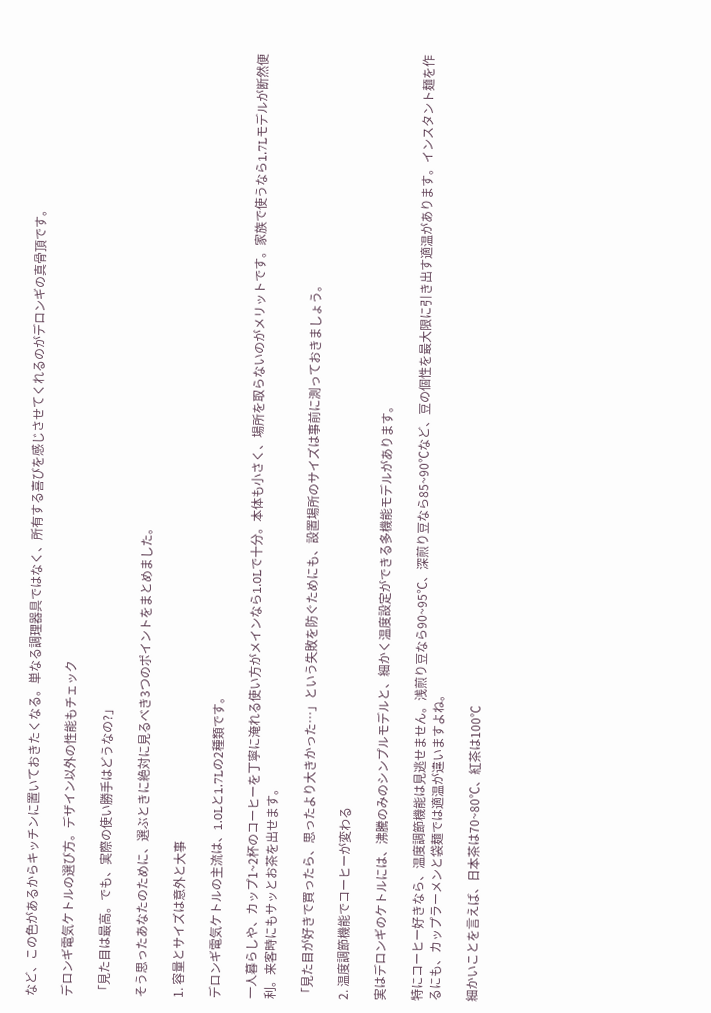など、この色があるからキッチンに置いておきたくなる。単なる調理器具ではなく、所有する喜びを感じさせてくれるのがデロンギの真骨頂です。

デロンギ電気ケトルの選び方。デザイン以外の性能もチェック

「見た目は最高。でも、実際の使い勝手はどうなの?」

そう思ったあなたのために、選ぶときに絶対に見るべき3つのポイントをまとめました。

1. 容量とサイズは意外と大事

デロンギ電気ケトルの主流は、1.0Lと1.7Lの2種類です。

一人暮らしや、カップ1~2杯のコーヒーを丁寧に淹れる使い方がメインなら1.0Lで十分。本体も小さく、場所を取らないのがメリットです。家族で使うなら1.7Lモデルが断然便利。来客時にもサッとお茶を出せます。

「見た目が好きで買ったら、思ったより大きかった…」という失敗を防ぐためにも、設置場所のサイズは事前に測っておきましょう。

2. 温度調節機能でコーヒーが変わる

実はデロンギのケトルには、沸騰のみのシンプルモデルと、細かく温度設定ができる多機能モデルがあります。

特にコーヒー好きなら、温度調節機能は見逃せません。浅煎り豆なら90~95℃、深煎り豆なら85~90℃など、豆の個性を最大限に引き出す適温があります。インスタント麺を作るにも、カップラーメンと袋麺では適温が違いますよね。

細かいことを言えば、日本茶は70~80℃、紅茶は100℃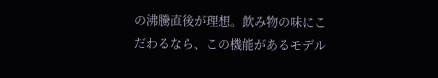の沸騰直後が理想。飲み物の味にこだわるなら、この機能があるモデル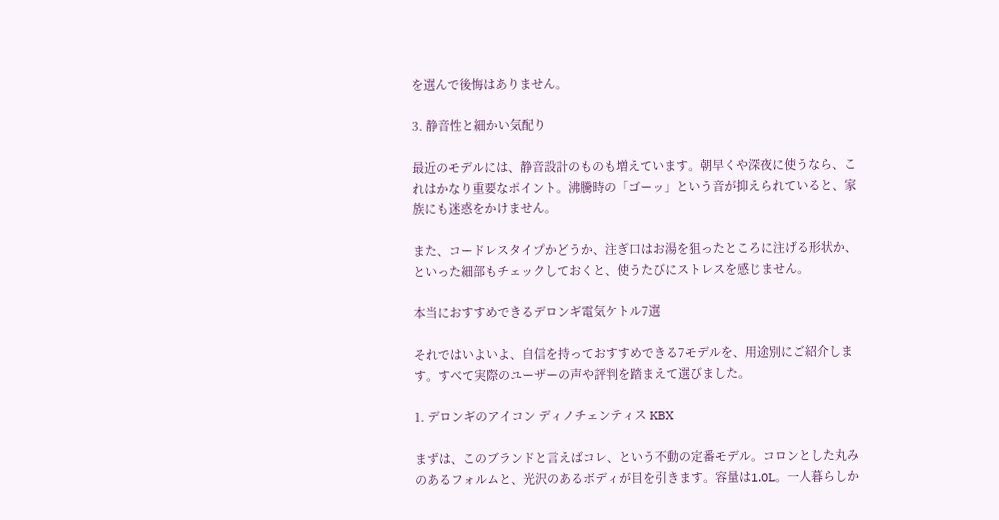を選んで後悔はありません。

3. 静音性と細かい気配り

最近のモデルには、静音設計のものも増えています。朝早くや深夜に使うなら、これはかなり重要なポイント。沸騰時の「ゴーッ」という音が抑えられていると、家族にも迷惑をかけません。

また、コードレスタイプかどうか、注ぎ口はお湯を狙ったところに注げる形状か、といった細部もチェックしておくと、使うたびにストレスを感じません。

本当におすすめできるデロンギ電気ケトル7選

それではいよいよ、自信を持っておすすめできる7モデルを、用途別にご紹介します。すべて実際のユーザーの声や評判を踏まえて選びました。

1. デロンギのアイコン ディノチェンティス KBX

まずは、このブランドと言えばコレ、という不動の定番モデル。コロンとした丸みのあるフォルムと、光沢のあるボディが目を引きます。容量は1.0L。一人暮らしか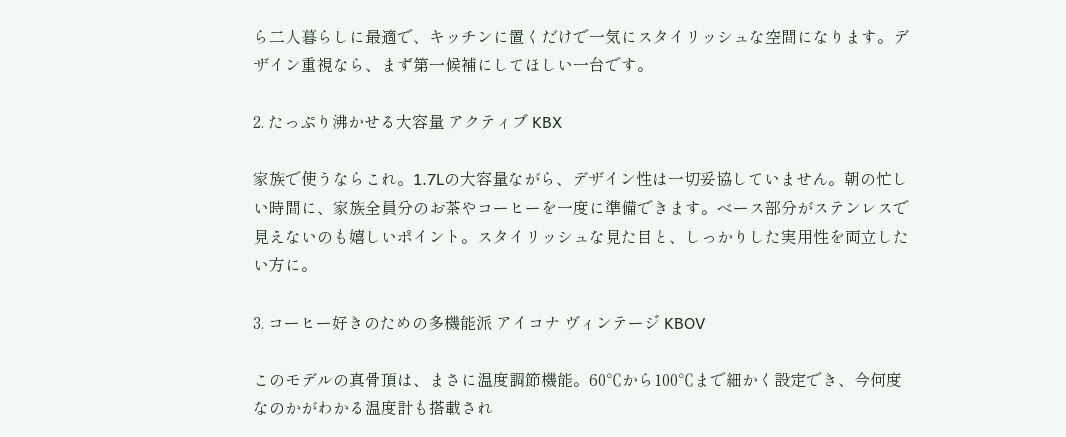ら二人暮らしに最適で、キッチンに置くだけで一気にスタイリッシュな空間になります。デザイン重視なら、まず第一候補にしてほしい一台です。

2. たっぷり沸かせる大容量 アクティブ KBX

家族で使うならこれ。1.7Lの大容量ながら、デザイン性は一切妥協していません。朝の忙しい時間に、家族全員分のお茶やコーヒーを一度に準備できます。ベース部分がステンレスで見えないのも嬉しいポイント。スタイリッシュな見た目と、しっかりした実用性を両立したい方に。

3. コーヒー好きのための多機能派 アイコナ ヴィンテージ KBOV

このモデルの真骨頂は、まさに温度調節機能。60℃から100℃まで細かく設定でき、今何度なのかがわかる温度計も搭載され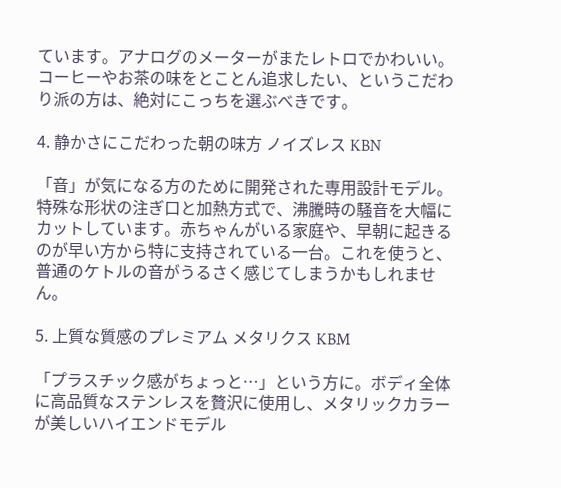ています。アナログのメーターがまたレトロでかわいい。コーヒーやお茶の味をとことん追求したい、というこだわり派の方は、絶対にこっちを選ぶべきです。

4. 静かさにこだわった朝の味方 ノイズレス KBN

「音」が気になる方のために開発された専用設計モデル。特殊な形状の注ぎ口と加熱方式で、沸騰時の騒音を大幅にカットしています。赤ちゃんがいる家庭や、早朝に起きるのが早い方から特に支持されている一台。これを使うと、普通のケトルの音がうるさく感じてしまうかもしれません。

5. 上質な質感のプレミアム メタリクス KBM

「プラスチック感がちょっと…」という方に。ボディ全体に高品質なステンレスを贅沢に使用し、メタリックカラーが美しいハイエンドモデル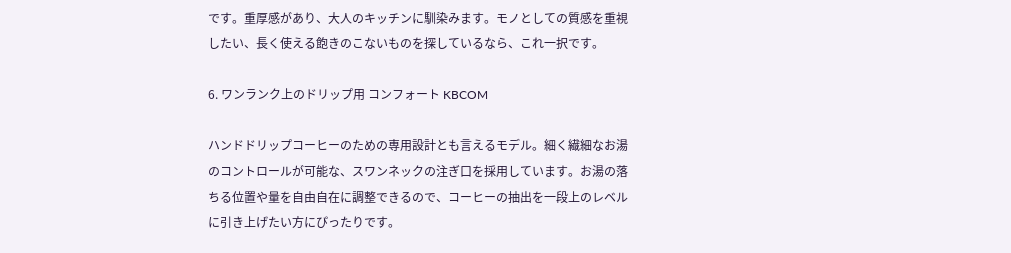です。重厚感があり、大人のキッチンに馴染みます。モノとしての質感を重視したい、長く使える飽きのこないものを探しているなら、これ一択です。

6. ワンランク上のドリップ用 コンフォート KBCOM

ハンドドリップコーヒーのための専用設計とも言えるモデル。細く繊細なお湯のコントロールが可能な、スワンネックの注ぎ口を採用しています。お湯の落ちる位置や量を自由自在に調整できるので、コーヒーの抽出を一段上のレベルに引き上げたい方にぴったりです。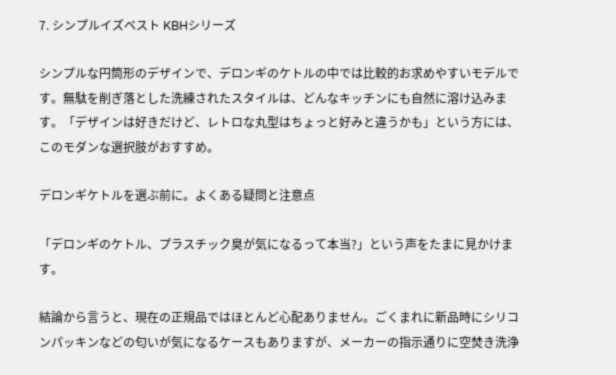7. シンプルイズベスト KBHシリーズ

シンプルな円筒形のデザインで、デロンギのケトルの中では比較的お求めやすいモデルです。無駄を削ぎ落とした洗練されたスタイルは、どんなキッチンにも自然に溶け込みます。「デザインは好きだけど、レトロな丸型はちょっと好みと違うかも」という方には、このモダンな選択肢がおすすめ。

デロンギケトルを選ぶ前に。よくある疑問と注意点

「デロンギのケトル、プラスチック臭が気になるって本当?」という声をたまに見かけます。

結論から言うと、現在の正規品ではほとんど心配ありません。ごくまれに新品時にシリコンパッキンなどの匂いが気になるケースもありますが、メーカーの指示通りに空焚き洗浄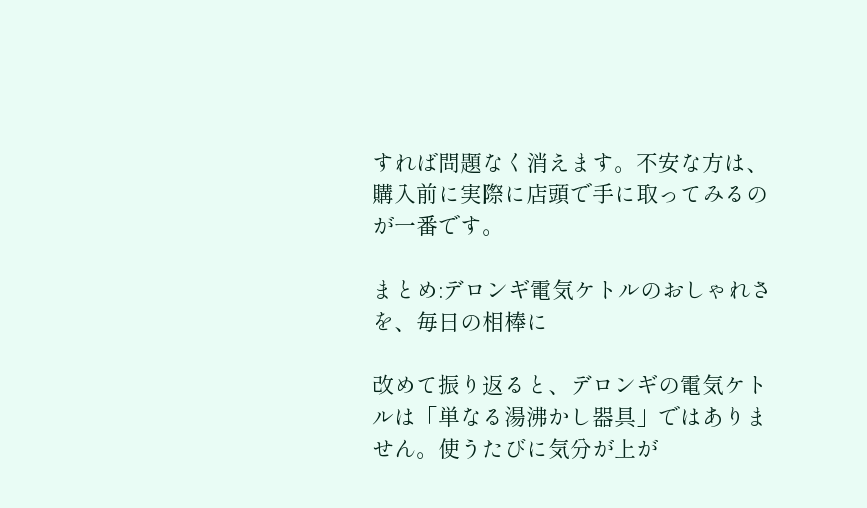すれば問題なく消えます。不安な方は、購入前に実際に店頭で手に取ってみるのが一番です。

まとめ:デロンギ電気ケトルのおしゃれさを、毎日の相棒に

改めて振り返ると、デロンギの電気ケトルは「単なる湯沸かし器具」ではありません。使うたびに気分が上が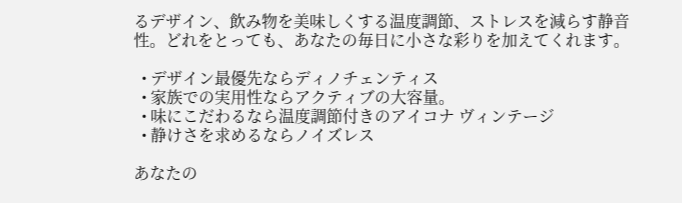るデザイン、飲み物を美味しくする温度調節、ストレスを減らす静音性。どれをとっても、あなたの毎日に小さな彩りを加えてくれます。

  • デザイン最優先ならディノチェンティス
  • 家族での実用性ならアクティブの大容量。
  • 味にこだわるなら温度調節付きのアイコナ ヴィンテージ
  • 静けさを求めるならノイズレス

あなたの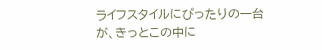ライフスタイルにぴったりの一台が、きっとこの中に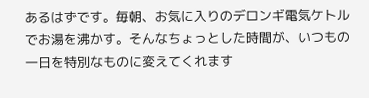あるはずです。毎朝、お気に入りのデロンギ電気ケトルでお湯を沸かす。そんなちょっとした時間が、いつもの一日を特別なものに変えてくれます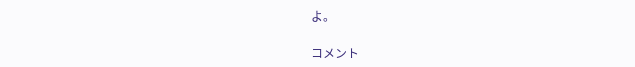よ。

コメント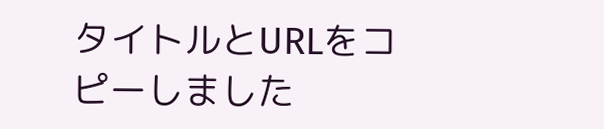タイトルとURLをコピーしました